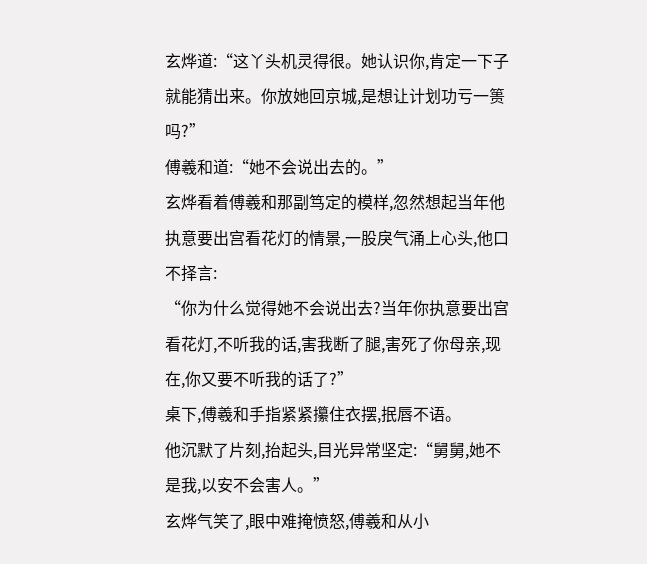玄烨道:“这丫头机灵得很。她认识你,肯定一下子就能猜出来。你放她回京城,是想让计划功亏一篑吗?”
傅羲和道:“她不会说出去的。”
玄烨看着傅羲和那副笃定的模样,忽然想起当年他执意要出宫看花灯的情景,一股戾气涌上心头,他口不择言:
“你为什么觉得她不会说出去?当年你执意要出宫看花灯,不听我的话,害我断了腿,害死了你母亲,现在,你又要不听我的话了?”
桌下,傅羲和手指紧紧攥住衣摆,抿唇不语。
他沉默了片刻,抬起头,目光异常坚定:“舅舅,她不是我,以安不会害人。”
玄烨气笑了,眼中难掩愤怒,傅羲和从小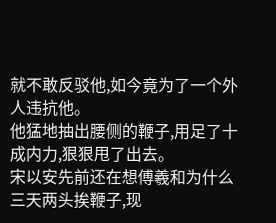就不敢反驳他,如今竟为了一个外人违抗他。
他猛地抽出腰侧的鞭子,用足了十成内力,狠狠甩了出去。
宋以安先前还在想傅羲和为什么三天两头挨鞭子,现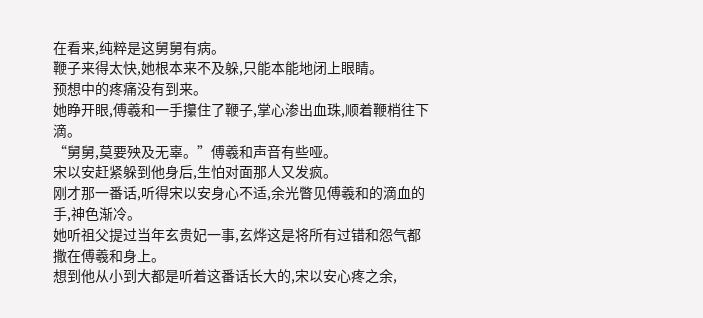在看来,纯粹是这舅舅有病。
鞭子来得太快,她根本来不及躲,只能本能地闭上眼睛。
预想中的疼痛没有到来。
她睁开眼,傅羲和一手攥住了鞭子,掌心渗出血珠,顺着鞭梢往下滴。
“舅舅,莫要殃及无辜。”傅羲和声音有些哑。
宋以安赶紧躲到他身后,生怕对面那人又发疯。
刚才那一番话,听得宋以安身心不适,余光瞥见傅羲和的滴血的手,神色渐冷。
她听祖父提过当年玄贵妃一事,玄烨这是将所有过错和怨气都撒在傅羲和身上。
想到他从小到大都是听着这番话长大的,宋以安心疼之余,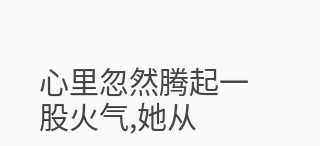心里忽然腾起一股火气,她从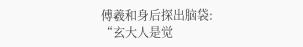傅羲和身后探出脑袋:
“玄大人是觉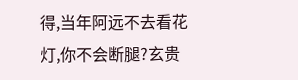得,当年阿远不去看花灯,你不会断腿?玄贵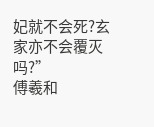妃就不会死?玄家亦不会覆灭吗?”
傅羲和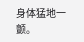身体猛地一颤。